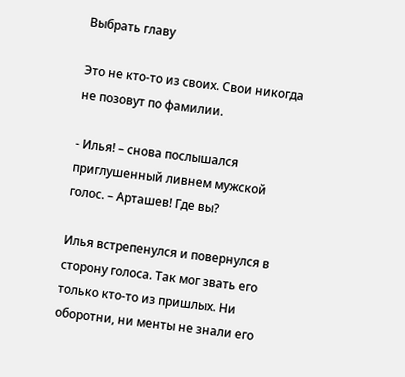Выбрать главу

Это не кто-то из своих. Свои никогда не позовут по фамилии.

- Илья! – снова послышался приглушенный ливнем мужской голос. – Арташев! Где вы?

Илья встрепенулся и повернулся в сторону голоса. Так мог звать его только кто-то из пришлых. Ни оборотни, ни менты не знали его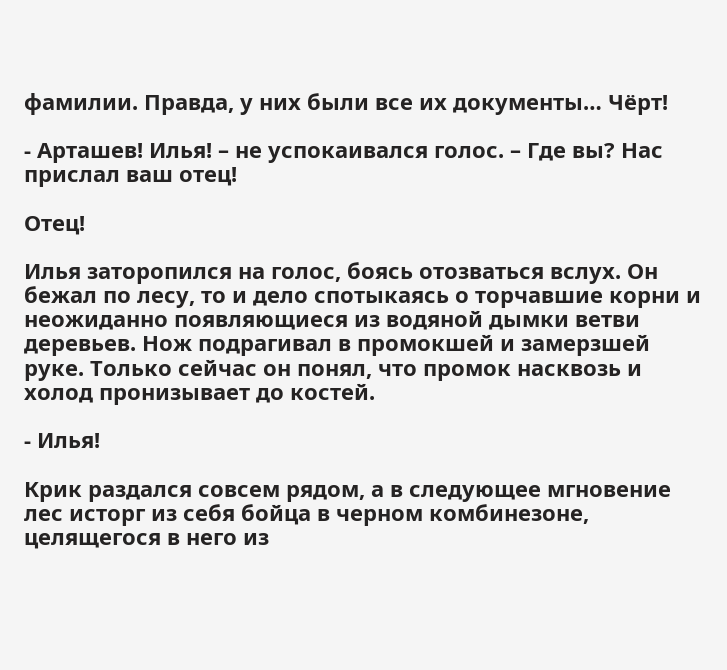фамилии. Правда, у них были все их документы… Чёрт!

- Арташев! Илья! – не успокаивался голос. – Где вы? Нас прислал ваш отец!

Отец!

Илья заторопился на голос, боясь отозваться вслух. Он бежал по лесу, то и дело спотыкаясь о торчавшие корни и неожиданно появляющиеся из водяной дымки ветви деревьев. Нож подрагивал в промокшей и замерзшей руке. Только сейчас он понял, что промок насквозь и холод пронизывает до костей.

- Илья!

Крик раздался совсем рядом, а в следующее мгновение лес исторг из себя бойца в черном комбинезоне, целящегося в него из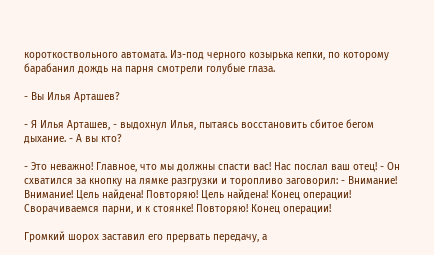короткоствольного автомата. Из-под черного козырька кепки, по которому барабанил дождь на парня смотрели голубые глаза.

- Вы Илья Арташев?

- Я Илья Арташев, - выдохнул Илья, пытаясь восстановить сбитое бегом дыхание. - А вы кто?

- Это неважно! Главное, что мы должны спасти вас! Нас послал ваш отец! - Он схватился за кнопку на лямке разгрузки и торопливо заговорил: - Внимание! Внимание! Цель найдена! Повторяю! Цель найдена! Конец операции! Сворачиваемся парни, и к стоянке! Повторяю! Конец операции!

Громкий шорох заставил его прервать передачу, а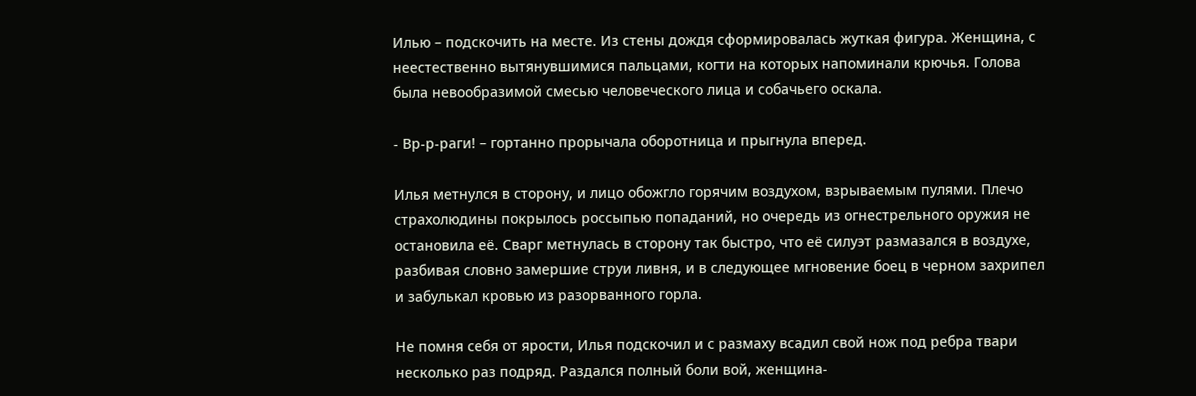Илью – подскочить на месте. Из стены дождя сформировалась жуткая фигура. Женщина, с неестественно вытянувшимися пальцами, когти на которых напоминали крючья. Голова была невообразимой смесью человеческого лица и собачьего оскала.

- Вр-р-раги! – гортанно прорычала оборотница и прыгнула вперед.

Илья метнулся в сторону, и лицо обожгло горячим воздухом, взрываемым пулями. Плечо страхолюдины покрылось россыпью попаданий, но очередь из огнестрельного оружия не остановила её. Сварг метнулась в сторону так быстро, что её силуэт размазался в воздухе, разбивая словно замершие струи ливня, и в следующее мгновение боец в черном захрипел и забулькал кровью из разорванного горла.

Не помня себя от ярости, Илья подскочил и с размаху всадил свой нож под ребра твари несколько раз подряд. Раздался полный боли вой, женщина-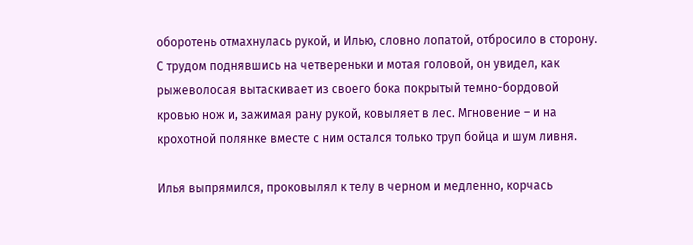оборотень отмахнулась рукой, и Илью, словно лопатой, отбросило в сторону. С трудом поднявшись на четвереньки и мотая головой, он увидел, как рыжеволосая вытаскивает из своего бока покрытый темно-бордовой кровью нож и, зажимая рану рукой, ковыляет в лес. Мгновение – и на крохотной полянке вместе с ним остался только труп бойца и шум ливня.

Илья выпрямился, проковылял к телу в черном и медленно, корчась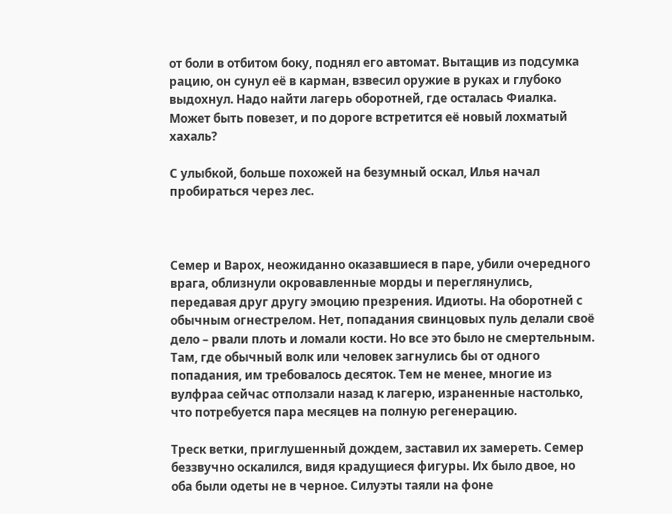от боли в отбитом боку, поднял его автомат. Вытащив из подсумка рацию, он сунул её в карман, взвесил оружие в руках и глубоко выдохнул. Надо найти лагерь оборотней, где осталась Фиалка. Может быть повезет, и по дороге встретится её новый лохматый хахаль?

С улыбкой, больше похожей на безумный оскал, Илья начал пробираться через лес.



Семер и Варох, неожиданно оказавшиеся в паре, убили очередного врага, облизнули окровавленные морды и переглянулись, передавая друг другу эмоцию презрения. Идиоты. На оборотней с обычным огнестрелом. Нет, попадания свинцовых пуль делали своё дело – рвали плоть и ломали кости. Но все это было не смертельным. Там, где обычный волк или человек загнулись бы от одного попадания, им требовалось десяток. Тем не менее, многие из вулфраа сейчас отползали назад к лагерю, израненные настолько, что потребуется пара месяцев на полную регенерацию.

Треск ветки, приглушенный дождем, заставил их замереть. Семер беззвучно оскалился, видя крадущиеся фигуры. Их было двое, но оба были одеты не в черное. Силуэты таяли на фоне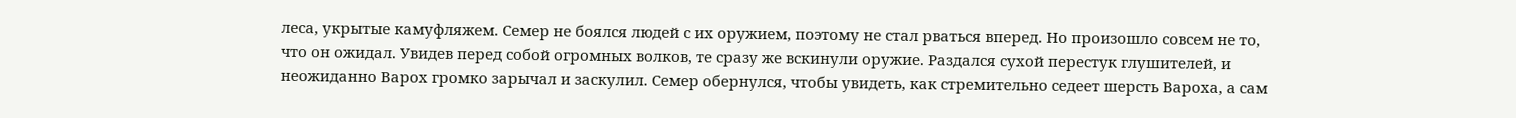леса, укрытые камуфляжем. Семер не боялся людей с их оружием, поэтому не стал рваться вперед. Но произошло совсем не то, что он ожидал. Увидев перед собой огромных волков, те сразу же вскинули оружие. Раздался сухой перестук глушителей, и неожиданно Варох громко зарычал и заскулил. Семер обернулся, чтобы увидеть, как стремительно седеет шерсть Вароха, а сам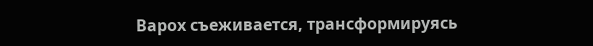Варох съеживается, трансформируясь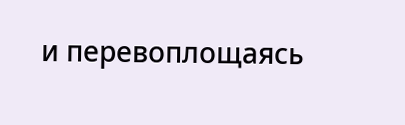и перевоплощаясь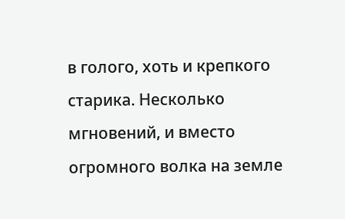в голого, хоть и крепкого старика. Несколько мгновений, и вместо огромного волка на земле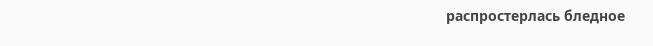распростерлась бледное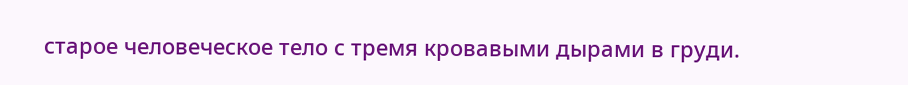старое человеческое тело с тремя кровавыми дырами в груди.